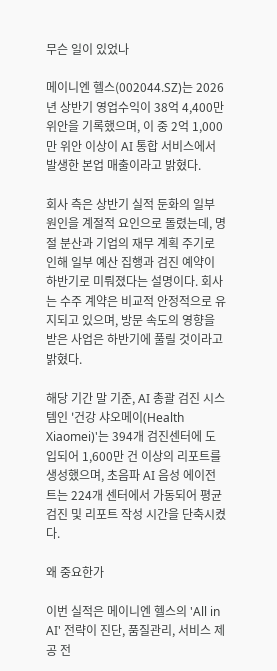무슨 일이 있었나

메이니엔 헬스(002044.SZ)는 2026년 상반기 영업수익이 38억 4,400만 위안을 기록했으며, 이 중 2억 1,000만 위안 이상이 AI 통합 서비스에서 발생한 본업 매출이라고 밝혔다.

회사 측은 상반기 실적 둔화의 일부 원인을 계절적 요인으로 돌렸는데, 명절 분산과 기업의 재무 계획 주기로 인해 일부 예산 집행과 검진 예약이 하반기로 미뤄졌다는 설명이다. 회사는 수주 계약은 비교적 안정적으로 유지되고 있으며, 방문 속도의 영향을 받은 사업은 하반기에 풀릴 것이라고 밝혔다.

해당 기간 말 기준, AI 총괄 검진 시스템인 '건강 샤오메이(Health Xiaomei)'는 394개 검진센터에 도입되어 1,600만 건 이상의 리포트를 생성했으며, 초음파 AI 음성 에이전트는 224개 센터에서 가동되어 평균 검진 및 리포트 작성 시간을 단축시켰다.

왜 중요한가

이번 실적은 메이니엔 헬스의 'All in AI' 전략이 진단, 품질관리, 서비스 제공 전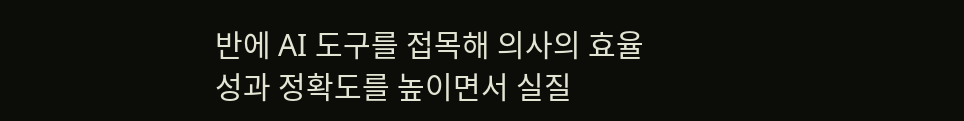반에 AI 도구를 접목해 의사의 효율성과 정확도를 높이면서 실질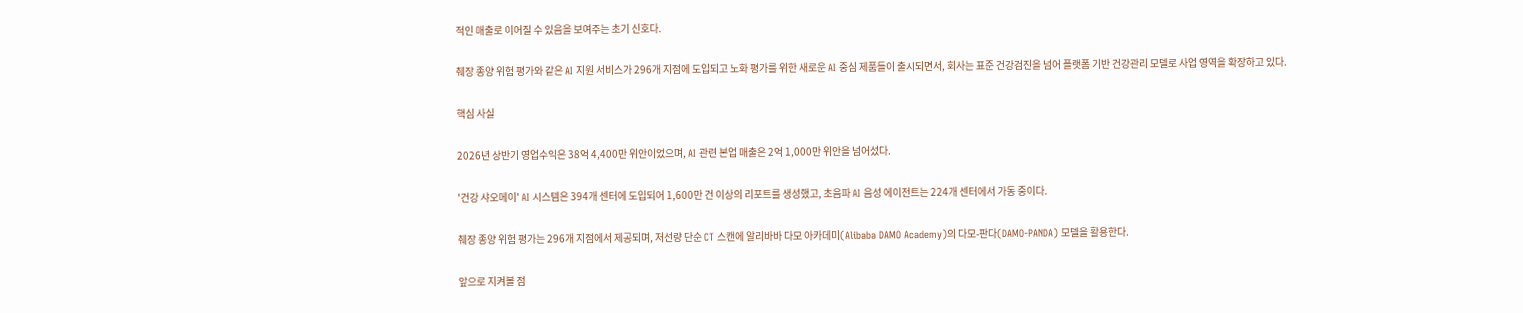적인 매출로 이어질 수 있음을 보여주는 초기 신호다.

췌장 종양 위험 평가와 같은 AI 지원 서비스가 296개 지점에 도입되고 노화 평가를 위한 새로운 AI 중심 제품들이 출시되면서, 회사는 표준 건강검진을 넘어 플랫폼 기반 건강관리 모델로 사업 영역을 확장하고 있다.

핵심 사실

2026년 상반기 영업수익은 38억 4,400만 위안이었으며, AI 관련 본업 매출은 2억 1,000만 위안을 넘어섰다.

'건강 샤오메이' AI 시스템은 394개 센터에 도입되어 1,600만 건 이상의 리포트를 생성했고, 초음파 AI 음성 에이전트는 224개 센터에서 가동 중이다.

췌장 종양 위험 평가는 296개 지점에서 제공되며, 저선량 단순 CT 스캔에 알리바바 다모 아카데미(Alibaba DAMO Academy)의 다모-판다(DAMO-PANDA) 모델을 활용한다.

앞으로 지켜볼 점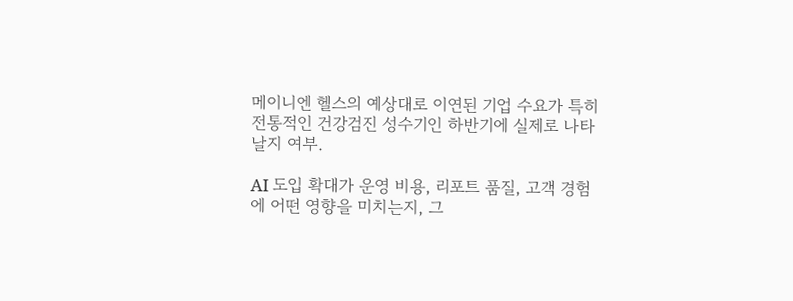메이니엔 헬스의 예상대로 이연된 기업 수요가 특히 전통적인 건강검진 성수기인 하반기에 실제로 나타날지 여부.

AI 도입 확대가 운영 비용, 리포트 품질, 고객 경험에 어떤 영향을 미치는지, 그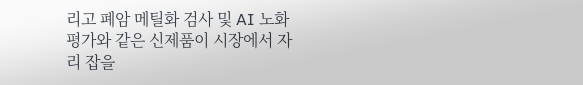리고 폐암 메틸화 검사 및 AI 노화 평가와 같은 신제품이 시장에서 자리 잡을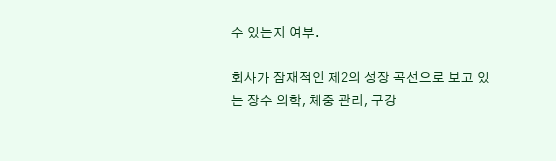수 있는지 여부.

회사가 잠재적인 제2의 성장 곡선으로 보고 있는 장수 의학, 체중 관리, 구강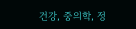건강, 중의학, 정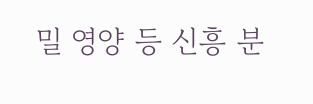밀 영양 등 신흥 분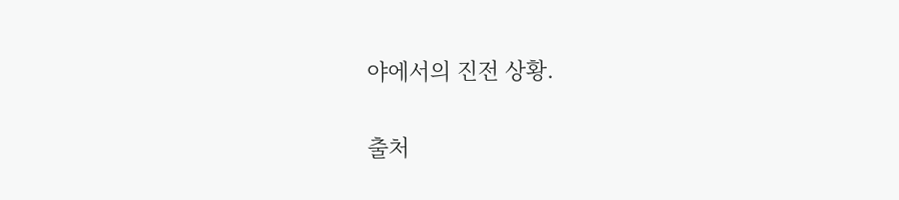야에서의 진전 상황.

출처